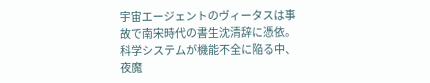宇宙エージェントのヴィータスは事故で南宋時代の書生沈清辞に憑依。科学システムが機能不全に陥る中、夜魔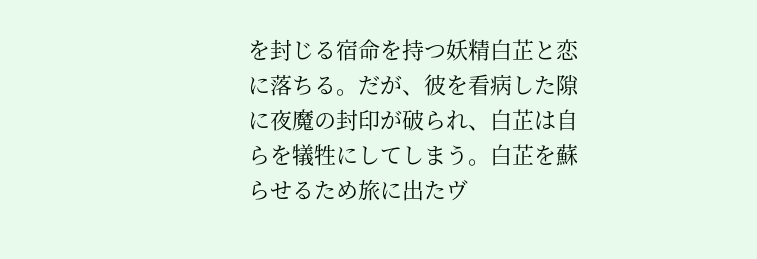を封じる宿命を持つ妖精白芷と恋に落ちる。だが、彼を看病した隙に夜魔の封印が破られ、白芷は自らを犠牲にしてしまう。白芷を蘇らせるため旅に出たヴ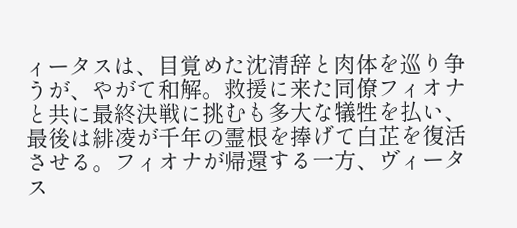ィータスは、目覚めた沈清辞と肉体を巡り争うが、やがて和解。救援に来た同僚フィオナと共に最終決戦に挑むも多大な犠牲を払い、最後は緋凌が千年の霊根を捧げて白芷を復活させる。フィオナが帰還する一方、ヴィータス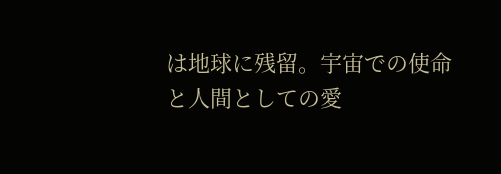は地球に残留。宇宙での使命と人間としての愛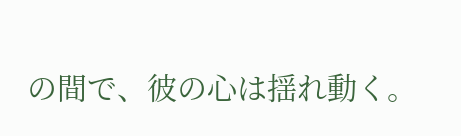の間で、彼の心は揺れ動く。